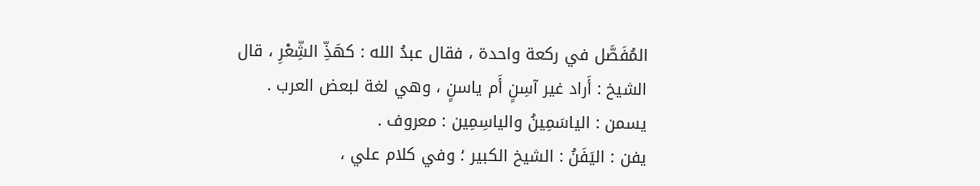المُفَصَّل في ركعة واحدة ، فقال عبدُ الله : كهَذِّ الشِّعْرِ ، قال الشيخ : أَراد غير آسِنٍ أَم ياسنٍ ، وهي لغة لبعض العرب .
يسمن : الياسَمِينُ والياسِمِين : معروف .
يفن : اليَفَنُ : الشيخ الكبير ؛ وفي كلام علي ،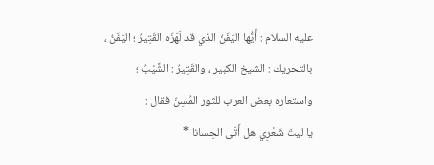عليه السلام : أَيُّها اليَفَنُ الذي قد لَهَزَه القَتِيرُ ؛ اليَفَنُ ، بالتحريك : الشيخ الكبير ، والقَتِيرُ : الشَّيْبُ ؛ واستعاره بعض العرب للثور المُسِنّ فقال :
يا ليتَ شَعْرِي هل أَتَى الحِسانا *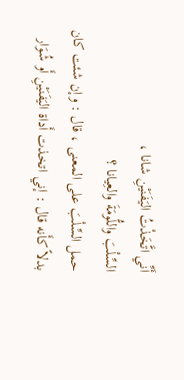أَنِّي اتَّخَذْتُ اليَفَنَيْنِ شانا ،
السِّلْبَ واللُّومَةَ والعِيانا ؟
حمل السِّلْبَ على المعنى ، قال : وإن شئت كان بدلاً كأَنه قال : إني اتخذت أَداة اليَفَنَيْنِ أَو شُوَار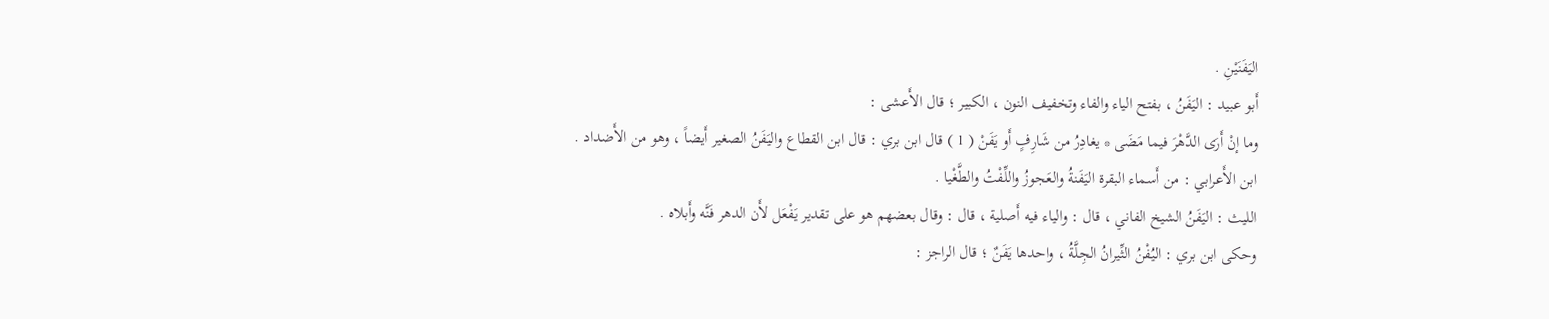اليَفَنَيْنِ .
أَبو عبيد : اليَفَنُ ، بفتح الياء والفاء وتخفيف النون ، الكبير ؛ قال الأَعشى :
وما إنْ أَرَى الدَّهْرَ فيما مَضَى * يغادِرُ من شَارِفٍ أَو يَفَنْ ( 1 ) قال ابن بري : قال ابن القطاع واليَفَنُ الصغير أَيضاً ، وهو من الأَضداد .
ابن الأَعرابي : من أَسماء البقرة اليَفَنةُ والعَجوزُ واللِّفْتُ والطَّغْيا .
الليث : اليَفَنُ الشيخ الفاني ، قال : والياء فيه أَصلية ، قال : وقال بعضهم هو على تقدير يَفْعَل لأَن الدهر فَنَّه وأَبلاه .
وحكى ابن بري : اليُفْنُ الثِّيرانُ الجِلَّةُ ، واحدها يَفَنٌ ؛ قال الراجز :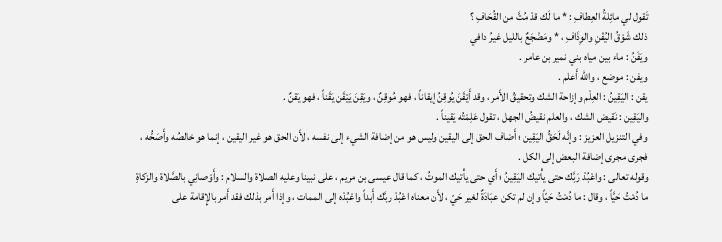تَقول لي مائِلةُ العِطافِ : * ما لَك قدْ مُتَّ من القُحَافِ ؟
ذلك شَوْقُ اليُفْنِ والوِذَافِ ، * ومَضْجَعٌ بالليل غيرُ دافي
ويَفَنُ : ماء بين مياه بني نمير بن عامر .
ويفن : موضع ، والله أَعلم .
يقن : اليَقِينُ : العِلْم وإزاحة الشك وتحقيقُ الأَمر ، وقد أَيْقَنَ يُوقِنُ إيقاناً ، فهو مُوقِنٌ ، ويَقِنَ يَيْقَن يَقَناً ، فهو يَقنٌ .
واليَقِين : نَقيض الشك ، والعلم نقيضُ الجهل ، تقول عَلِمْتُه يَقيناً .
وفي التنزيل العزيز : وإنَّه لَحَقُّ اليَقِين ؛ أَضاف الحق إلى اليقين وليس هو من إضافة الشيء إلى نفسه ، لأَن الحق هو غير اليقين ، إنما هو خالصُه وأَصَحُّه ، فجرى مجرى إضافة البعض إلى الكل .
وقوله تعالى : واعْبُدْ رَبَّك حتى يأْتيك اليَقِينُ ؛ أَي حتى يأْتيك الموتُ ، كما قال عيسى بن مريم ، على نبينا وعليه الصلاة والسلام : وأَوْصانِي بالصَّلاة والزكاةِ ما دُمْتُ حَيَّاً ، وقال : ما دُمْتُ حَيّاً وإن لم تكن عبَادَةٌ لغير حَيّ ، لأَن معناه اعْبُدْ ربَّك أَبداً واعْبُدْه إلى الممات ، وإذا أَمر بذلك فقد أَمر بالإِقامة على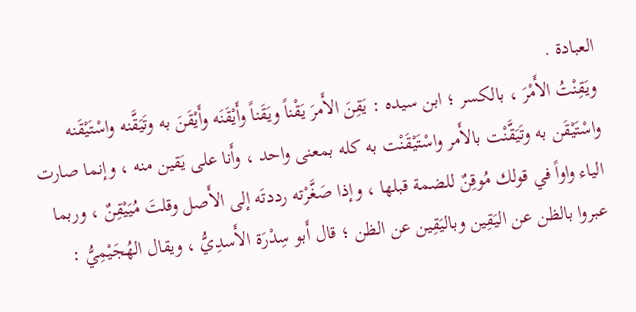العبادة .
ويَقِنْتُ الأَمْرَ ، بالكسر ؛ ابن سيده : يَقِنَ الأَمرَ يَقْناً ويَقَناً وأَيْقَنَه وأَيْقَنَ به وتَيَقَّنه واسْتَيْقَنه واسْتَيْقَن به وتَيَقَّنْت بالأَمر واسْتَيْقَنْت به كله بمعنى واحد ، وأَنا على يَقين منه ، وإنما صارت الياء واواً في قولك مُوقِنٌ للضمة قبلها ، وإذا صَغَّرْته رددتَه إلى الأَصل وقلتَ مُيَيْقِنٌ ، وربما عبروا بالظن عن اليَقِين وباليَقِين عن الظن ؛ قال أَبو سِدْرَة الأَسدِيُّ ، ويقال الهُجَيْمِيُّ :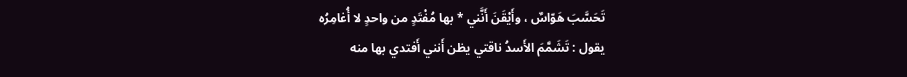تَحَسَّبَ هَوّاسٌ ، وأَيْقَنَ أَنَّني * بها مُفْتَدٍ من واحدٍ لا أُغامِرُه
يقول : تَشَمَّمَ الأَسدُ ناقتي يظن أَنني أَفتدي بها منه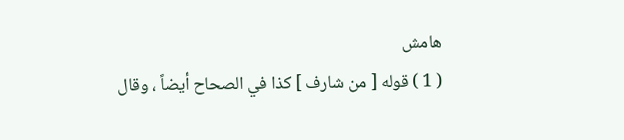هامش
( 1 ) قوله [ من شارف ] كذا في الصحاح أيضاً ، وقال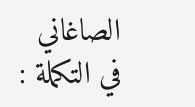الصاغاني في التكملة :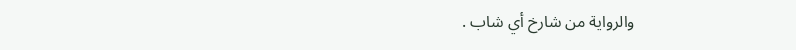والرواية من شارخ أي شاب .